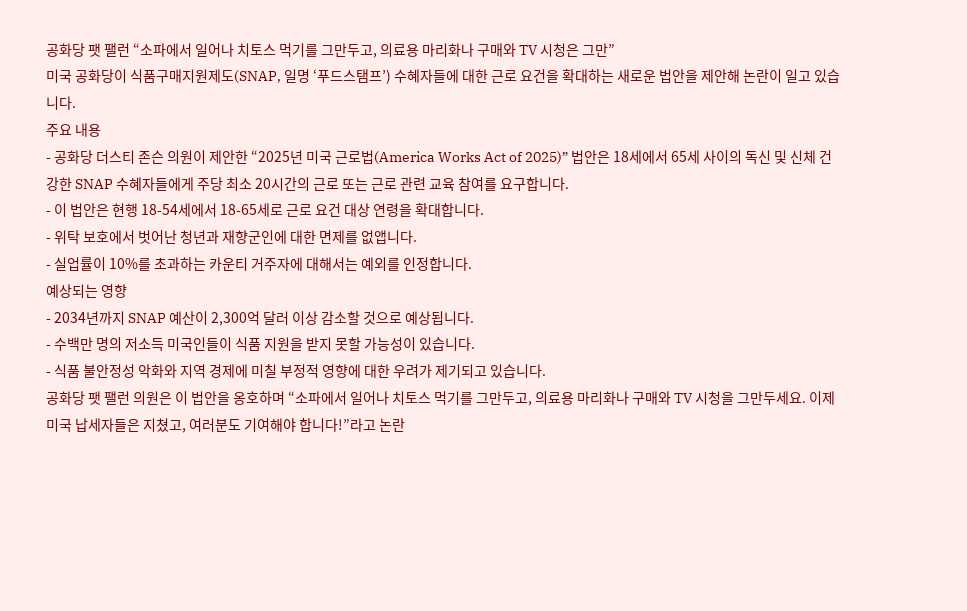공화당 팻 팰런 “소파에서 일어나 치토스 먹기를 그만두고, 의료용 마리화나 구매와 TV 시청은 그만”
미국 공화당이 식품구매지원제도(SNAP, 일명 ‘푸드스탬프’) 수혜자들에 대한 근로 요건을 확대하는 새로운 법안을 제안해 논란이 일고 있습니다.
주요 내용
- 공화당 더스티 존슨 의원이 제안한 “2025년 미국 근로법(America Works Act of 2025)” 법안은 18세에서 65세 사이의 독신 및 신체 건강한 SNAP 수혜자들에게 주당 최소 20시간의 근로 또는 근로 관련 교육 참여를 요구합니다.
- 이 법안은 현행 18-54세에서 18-65세로 근로 요건 대상 연령을 확대합니다.
- 위탁 보호에서 벗어난 청년과 재향군인에 대한 면제를 없앱니다.
- 실업률이 10%를 초과하는 카운티 거주자에 대해서는 예외를 인정합니다.
예상되는 영향
- 2034년까지 SNAP 예산이 2,300억 달러 이상 감소할 것으로 예상됩니다.
- 수백만 명의 저소득 미국인들이 식품 지원을 받지 못할 가능성이 있습니다.
- 식품 불안정성 악화와 지역 경제에 미칠 부정적 영향에 대한 우려가 제기되고 있습니다.
공화당 팻 팰런 의원은 이 법안을 옹호하며 “소파에서 일어나 치토스 먹기를 그만두고, 의료용 마리화나 구매와 TV 시청을 그만두세요. 이제 미국 납세자들은 지쳤고, 여러분도 기여해야 합니다!”라고 논란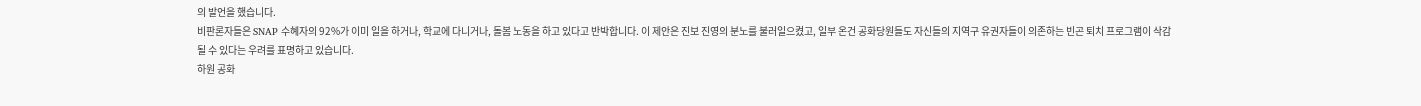의 발언을 했습니다.
비판론자들은 SNAP 수혜자의 92%가 이미 일을 하거나, 학교에 다니거나, 돌봄 노동을 하고 있다고 반박합니다. 이 제안은 진보 진영의 분노를 불러일으켰고, 일부 온건 공화당원들도 자신들의 지역구 유권자들이 의존하는 빈곤 퇴치 프로그램이 삭감될 수 있다는 우려를 표명하고 있습니다.
하원 공화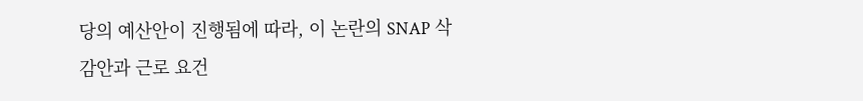당의 예산안이 진행됨에 따라, 이 논란의 SNAP 삭감안과 근로 요건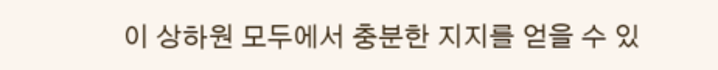이 상하원 모두에서 충분한 지지를 얻을 수 있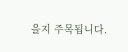을지 주목됩니다.